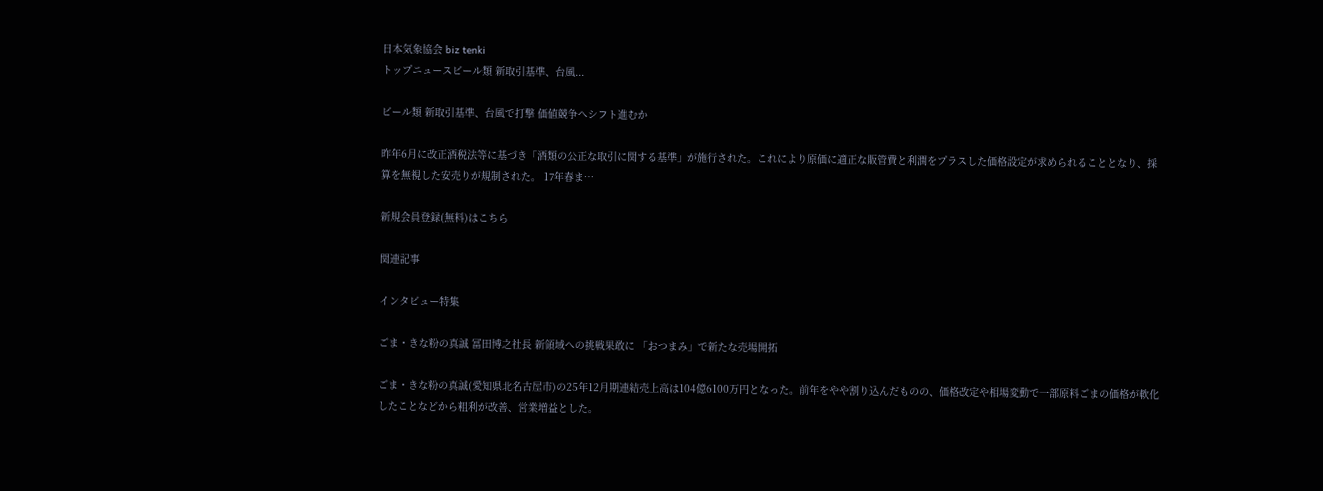日本気象協会 biz tenki
トップニュースビール類 新取引基準、台風...

ビール類 新取引基準、台風で打撃 価値競争へシフト進むか

昨年6月に改正酒税法等に基づき「酒類の公正な取引に関する基準」が施行された。これにより原価に適正な販管費と利潤をプラスした価格設定が求められることとなり、採算を無視した安売りが規制された。 17年春ま…

新規会員登録(無料)はこちら

関連記事

インタビュー特集

ごま・きな粉の真誠 冨田博之社長 新領域への挑戦果敢に 「おつまみ」で新たな売場開拓

ごま・きな粉の真誠(愛知県北名古屋市)の25年12月期連結売上高は104億6100万円となった。前年をやや割り込んだものの、価格改定や相場変動で一部原料ごまの価格が軟化したことなどから粗利が改善、営業増益とした。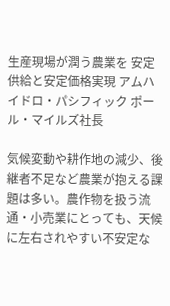生産現場が潤う農業を 安定供給と安定価格実現 アムハイドロ・パシフィック ポール・マイルズ社長

気候変動や耕作地の減少、後継者不足など農業が抱える課題は多い。農作物を扱う流通・小売業にとっても、天候に左右されやすい不安定な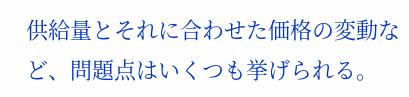供給量とそれに合わせた価格の変動など、問題点はいくつも挙げられる。